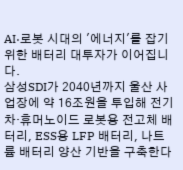AI·로봇 시대의 '에너지'를 잡기 위한 배터리 대투자가 이어집니다.
삼성SDI가 2040년까지 울산 사업장에 약 16조원을 투입해 전기차·휴머노이드 로봇용 전고체 배터리, ESS용 LFP 배터리, 나트륨 배터리 양산 기반을 구축한다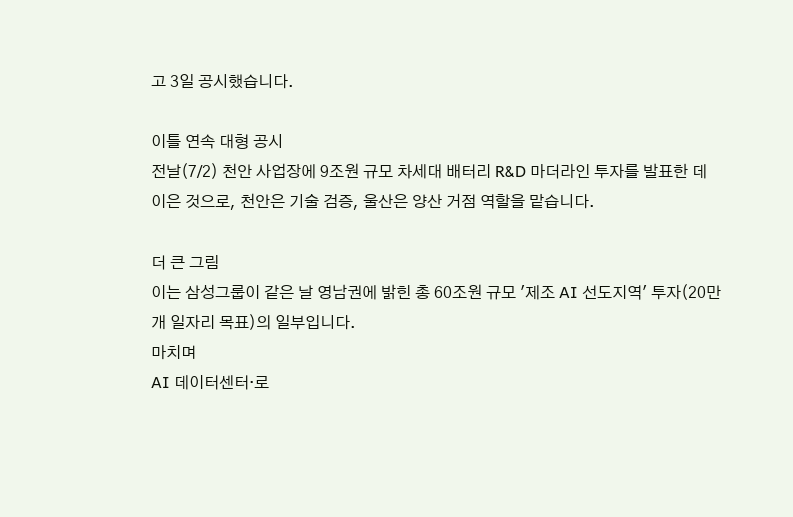고 3일 공시했습니다.

이틀 연속 대형 공시
전날(7/2) 천안 사업장에 9조원 규모 차세대 배터리 R&D 마더라인 투자를 발표한 데 이은 것으로, 천안은 기술 검증, 울산은 양산 거점 역할을 맡습니다.

더 큰 그림
이는 삼성그룹이 같은 날 영남권에 밝힌 총 60조원 규모 '제조 AI 선도지역' 투자(20만 개 일자리 목표)의 일부입니다.
마치며
AI 데이터센터·로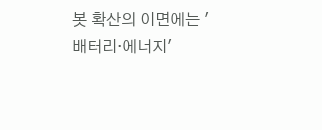봇 확산의 이면에는 '배터리·에너지'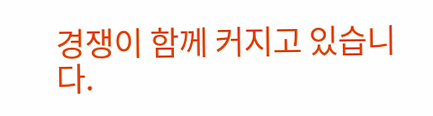경쟁이 함께 커지고 있습니다.